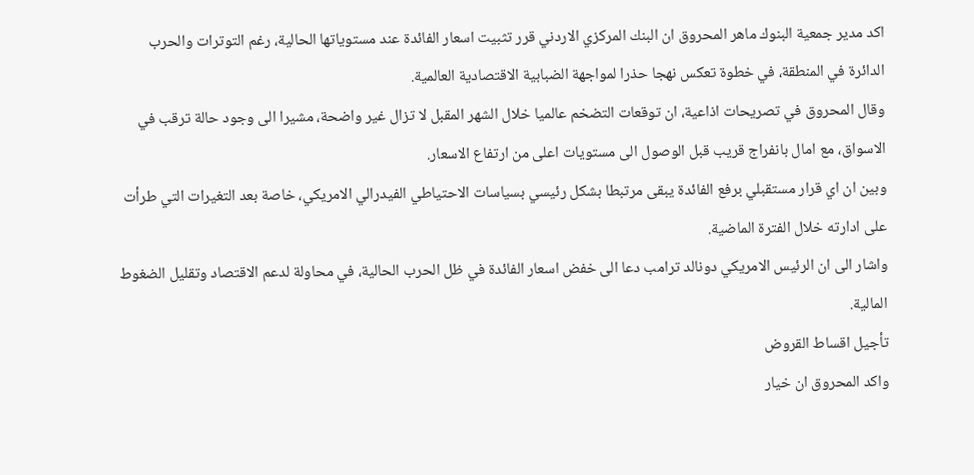اكد مدير جمعية البنوك ماهر المحروق ان البنك المركزي الاردني قرر تثبيت اسعار الفائدة عند مستوياتها الحالية، رغم التوترات والحرب الدائرة في المنطقة، في خطوة تعكس نهجا حذرا لمواجهة الضبابية الاقتصادية العالمية.
وقال المحروق في تصريحات اذاعية، ان توقعات التضخم عالميا خلال الشهر المقبل لا تزال غير واضحة، مشيرا الى وجود حالة ترقب في الاسواق، مع امال بانفراج قريب قبل الوصول الى مستويات اعلى من ارتفاع الاسعار.
وبين ان اي قرار مستقبلي برفع الفائدة يبقى مرتبطا بشكل رئيسي بسياسات الاحتياطي الفيدرالي الامريكي، خاصة بعد التغيرات التي طرأت على ادارته خلال الفترة الماضية.
واشار الى ان الرئيس الامريكي دونالد ترامب دعا الى خفض اسعار الفائدة في ظل الحرب الحالية، في محاولة لدعم الاقتصاد وتقليل الضغوط المالية.
تأجيل اقساط القروض
واكد المحروق ان خيار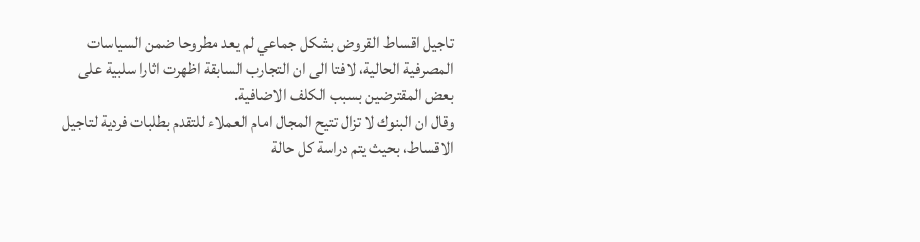تاجيل اقساط القروض بشكل جماعي لم يعد مطروحا ضمن السياسات المصرفية الحالية، لافتا الى ان التجارب السابقة اظهرت اثارا سلبية على بعض المقترضين بسبب الكلف الاضافية.
وقال ان البنوك لا تزال تتيح المجال امام العملاء للتقدم بطلبات فردية لتاجيل الاقساط، بحيث يتم دراسة كل حالة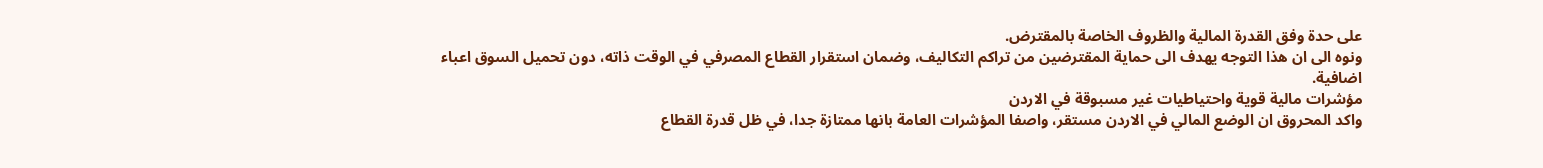على حدة وفق القدرة المالية والظروف الخاصة بالمقترض.
ونوه الى ان هذا التوجه يهدف الى حماية المقترضين من تراكم التكاليف، وضمان استقرار القطاع المصرفي في الوقت ذاته، دون تحميل السوق اعباء اضافية.
مؤشرات مالية قوية واحتياطيات غير مسبوقة في الاردن
واكد المحروق ان الوضع المالي في الاردن مستقر، واصفا المؤشرات العامة بانها ممتازة جدا، في ظل قدرة القطاع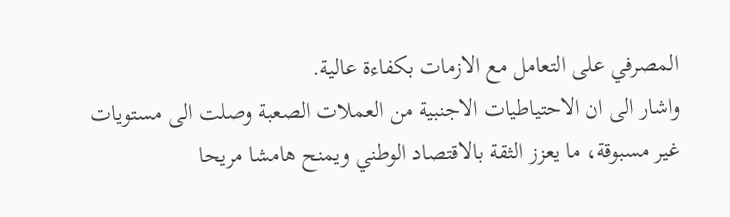المصرفي على التعامل مع الازمات بكفاءة عالية.
واشار الى ان الاحتياطيات الاجنبية من العملات الصعبة وصلت الى مستويات غير مسبوقة، ما يعزز الثقة بالاقتصاد الوطني ويمنح هامشا مريحا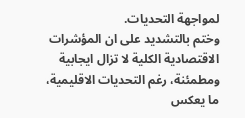لمواجهة التحديات.
وختم بالتشديد على ان المؤشرات الاقتصادية الكلية لا تزال ايجابية ومطمئنة، رغم التحديات الاقليمية، ما يعكس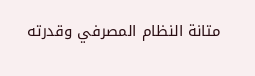متانة النظام المصرفي وقدرته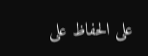على الحفاظ على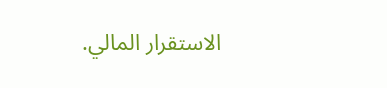الاستقرار المالي.